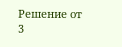Решение от 3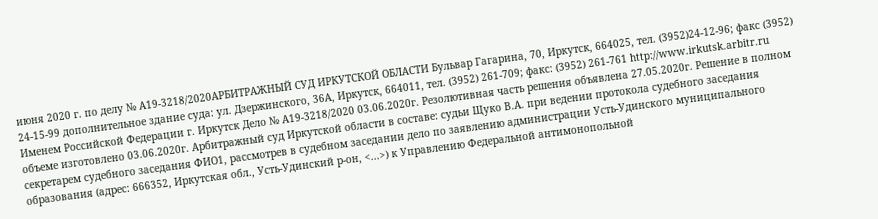июня 2020 г. по делу № А19-3218/2020АРБИТРАЖНЫЙ СУД ИРКУТСКОЙ ОБЛАСТИ Бульвар Гагарина, 70, Иркутск, 664025, тел. (3952)24-12-96; факс (3952) 24-15-99 дополнительное здание суда: ул. Дзержинского, 36А, Иркутск, 664011, тел. (3952) 261-709; факс: (3952) 261-761 http://www.irkutsk.arbitr.ru Именем Российской Федерации г. Иркутск Дело № А19-3218/2020 03.06.2020г. Резолютивная часть решения объявлена 27.05.2020г. Решение в полном объеме изготовлено 03.06.2020г. Арбитражный суд Иркутской области в составе: судьи Щуко В.А. при ведении протокола судебного заседания секретарем судебного заседания ФИО1, рассмотрев в судебном заседании дело по заявлению администрации Усть-Удинского муниципального образования (адрес: 666352, Иркутская обл., Усть-Удинский р-он, <...>) к Управлению Федеральной антимонопольной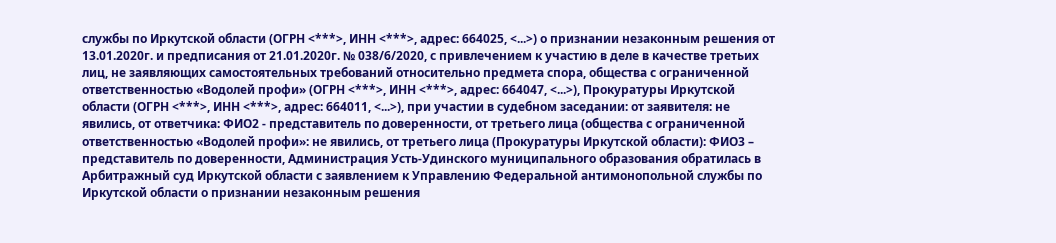службы по Иркутской области (ОГРН <***>, ИНН <***>, адрес: 664025, <...>) о признании незаконным решения от 13.01.2020г. и предписания от 21.01.2020г. № 038/6/2020, с привлечением к участию в деле в качестве третьих лиц, не заявляющих самостоятельных требований относительно предмета спора, общества с ограниченной ответственностью «Водолей профи» (ОГРН <***>, ИНН <***>, адрес: 664047, <...>), Прокуратуры Иркутской области (ОГРН <***>, ИНН <***>, адрес: 664011, <...>), при участии в судебном заседании: от заявителя: не явились, от ответчика: ФИО2 - представитель по доверенности, от третьего лица (общества с ограниченной ответственностью «Водолей профи»: не явились, от третьего лица (Прокуратуры Иркутской области): ФИО3 – представитель по доверенности, Администрация Усть-Удинского муниципального образования обратилась в Арбитражный суд Иркутской области с заявлением к Управлению Федеральной антимонопольной службы по Иркутской области о признании незаконным решения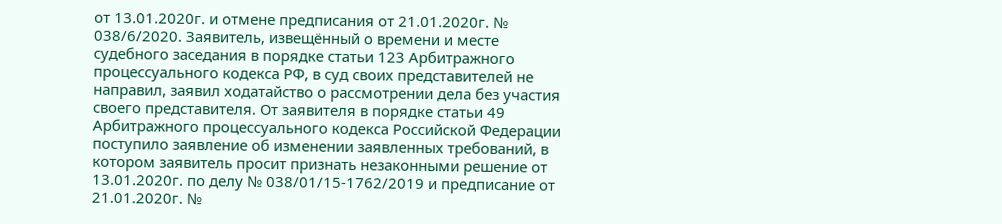от 13.01.2020г. и отмене предписания от 21.01.2020г. № 038/6/2020. Заявитель, извещённый о времени и месте судебного заседания в порядке статьи 123 Арбитражного процессуального кодекса РФ, в суд своих представителей не направил, заявил ходатайство о рассмотрении дела без участия своего представителя. От заявителя в порядке статьи 49 Арбитражного процессуального кодекса Российской Федерации поступило заявление об изменении заявленных требований, в котором заявитель просит признать незаконными решение от 13.01.2020г. по делу № 038/01/15-1762/2019 и предписание от 21.01.2020г. №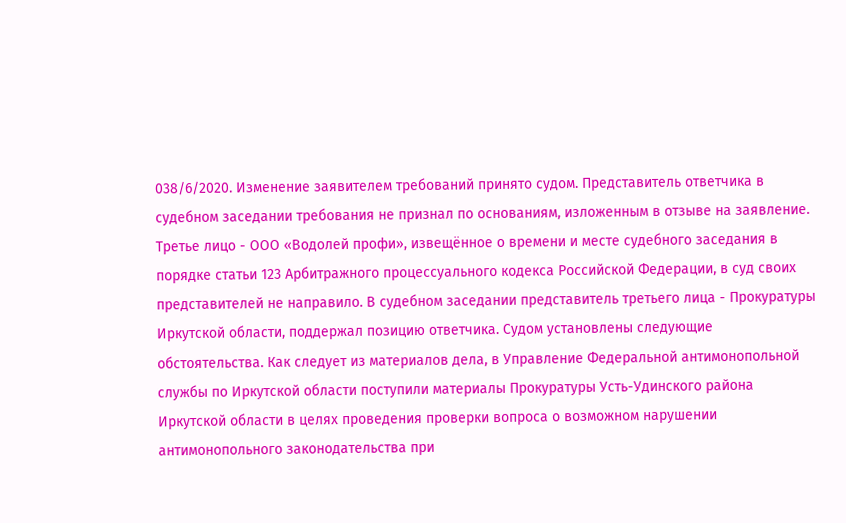038/6/2020. Изменение заявителем требований принято судом. Представитель ответчика в судебном заседании требования не признал по основаниям, изложенным в отзыве на заявление. Третье лицо - ООО «Водолей профи», извещённое о времени и месте судебного заседания в порядке статьи 123 Арбитражного процессуального кодекса Российской Федерации, в суд своих представителей не направило. В судебном заседании представитель третьего лица - Прокуратуры Иркутской области, поддержал позицию ответчика. Судом установлены следующие обстоятельства. Как следует из материалов дела, в Управление Федеральной антимонопольной службы по Иркутской области поступили материалы Прокуратуры Усть-Удинского района Иркутской области в целях проведения проверки вопроса о возможном нарушении антимонопольного законодательства при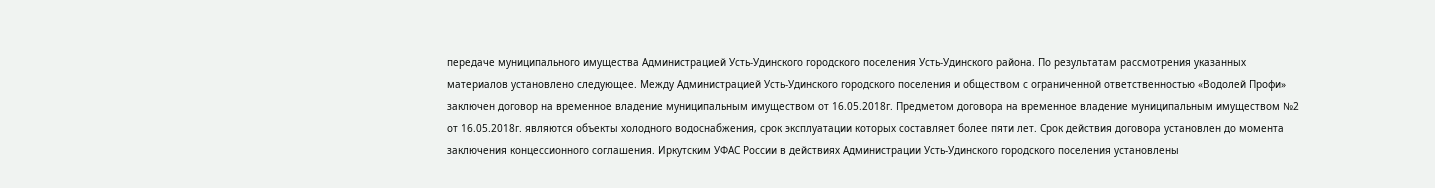передаче муниципального имущества Администрацией Усть-Удинского городского поселения Усть-Удинского района. По результатам рассмотрения указанных материалов установлено следующее. Между Администрацией Усть-Удинского городского поселения и обществом с ограниченной ответственностью «Водолей Профи» заключен договор на временное владение муниципальным имуществом от 16.05.2018г. Предметом договора на временное владение муниципальным имуществом №2 от 16.05.2018г. являются объекты холодного водоснабжения, срок эксплуатации которых составляет более пяти лет. Срок действия договора установлен до момента заключения концессионного соглашения. Иркутским УФАС России в действиях Администрации Усть-Удинского городского поселения установлены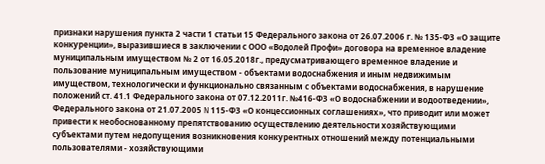признаки нарушения пункта 2 части 1 статьи 15 Федерального закона от 26.07.2006 г. № 135-ФЗ «О защите конкуренции», выразившиеся в заключении с ООО «Водолей Профи» договора на временное владение муниципальным имуществом № 2 от 16.05.2018г., предусматривающего временное владение и пользование муниципальным имуществом - объектами водоснабжения и иным недвижимым имуществом, технологически и функционально связанным с объектами водоснабжения, в нарушение положений ст. 41.1 Федерального закона от 07.12.2011г. №416-ФЗ «О водоснабжении и водоотведении», Федерального закона от 21.07.2005 N 115-ФЗ «О концессионных соглашениях», что приводит или может привести к необоснованному препятствованию осуществлению деятельности хозяйствующими субъектами путем недопущения возникновения конкурентных отношений между потенциальными пользователями - хозяйствующими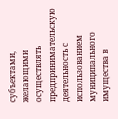субъектами, желающими осуществлять предпринимательскую деятельность с использованием муниципального имущества в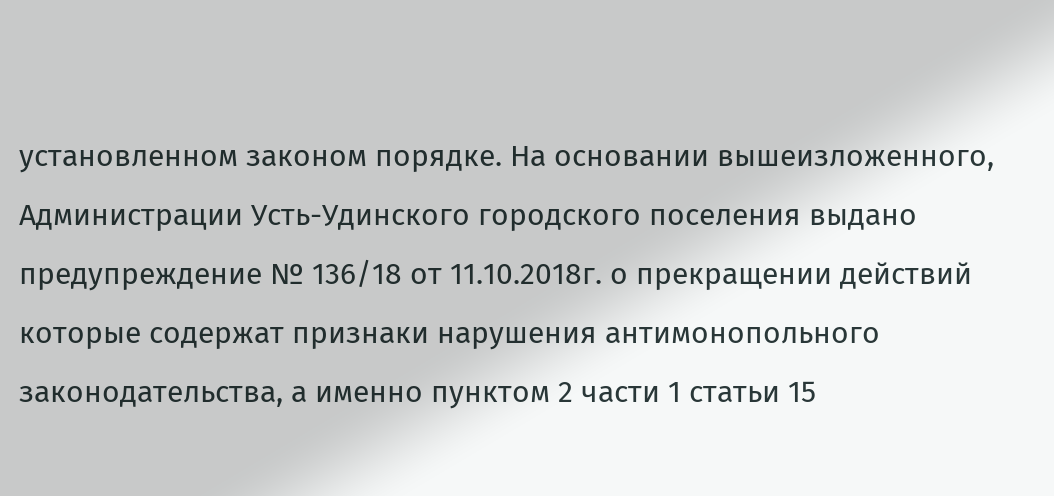установленном законом порядке. На основании вышеизложенного, Администрации Усть-Удинского городского поселения выдано предупреждение № 136/18 от 11.10.2018г. о прекращении действий которые содержат признаки нарушения антимонопольного законодательства, а именно пунктом 2 части 1 статьи 15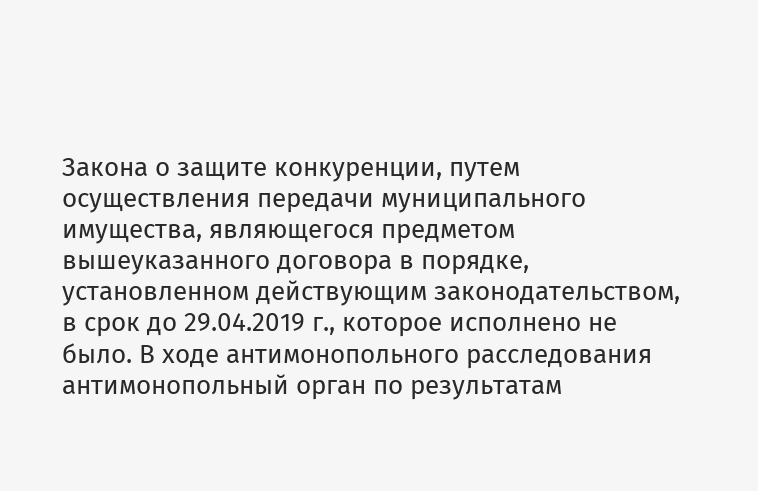Закона о защите конкуренции, путем осуществления передачи муниципального имущества, являющегося предметом вышеуказанного договора в порядке, установленном действующим законодательством, в срок до 29.04.2019 г., которое исполнено не было. В ходе антимонопольного расследования антимонопольный орган по результатам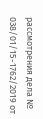рассмотрения дела № 038/01/15-1762/2019 от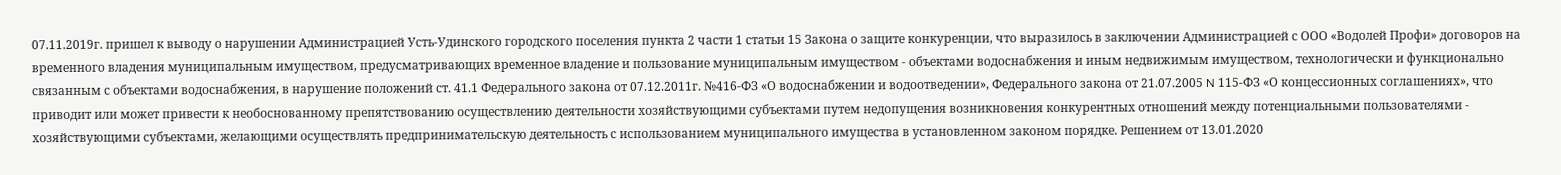07.11.2019г. пришел к выводу о нарушении Администрацией Усть-Удинского городского поселения пункта 2 части 1 статьи 15 Закона о защите конкуренции, что выразилось в заключении Администрацией с ООО «Водолей Профи» договоров на временного владения муниципальным имуществом, предусматривающих временное владение и пользование муниципальным имуществом - объектами водоснабжения и иным недвижимым имуществом, технологически и функционально связанным с объектами водоснабжения, в нарушение положений ст. 41.1 Федерального закона от 07.12.2011г. №416-ФЗ «О водоснабжении и водоотведении», Федерального закона от 21.07.2005 N 115-ФЗ «О концессионных соглашениях», что приводит или может привести к необоснованному препятствованию осуществлению деятельности хозяйствующими субъектами путем недопущения возникновения конкурентных отношений между потенциальными пользователями - хозяйствующими субъектами, желающими осуществлять предпринимательскую деятельность с использованием муниципального имущества в установленном законом порядке. Решением от 13.01.2020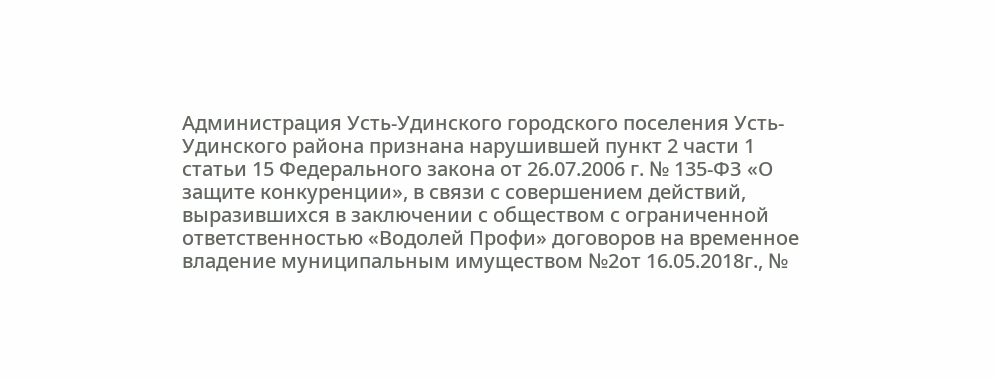Администрация Усть-Удинского городского поселения Усть-Удинского района признана нарушившей пункт 2 части 1 статьи 15 Федерального закона от 26.07.2006 г. № 135-ФЗ «О защите конкуренции», в связи с совершением действий, выразившихся в заключении с обществом с ограниченной ответственностью «Водолей Профи» договоров на временное владение муниципальным имуществом №2от 16.05.2018г., №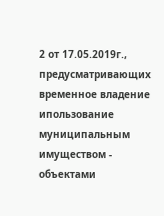2 от 17.05.2019г., предусматривающих временное владение ипользование муниципальным имуществом - объектами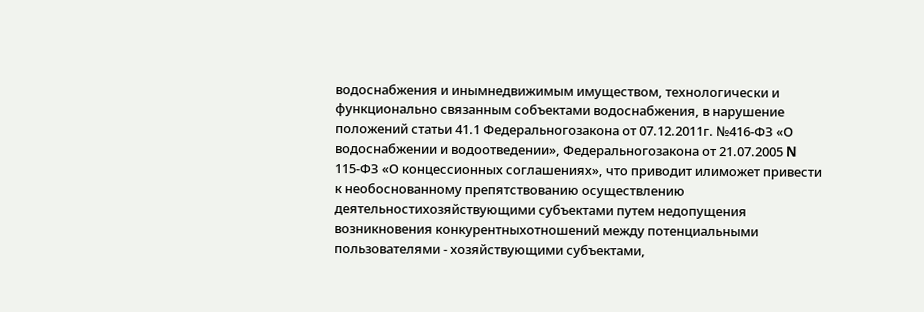водоснабжения и инымнедвижимым имуществом, технологически и функционально связанным собъектами водоснабжения, в нарушение положений статьи 41.1 Федеральногозакона от 07.12.2011г. №416-ФЗ «О водоснабжении и водоотведении», Федеральногозакона от 21.07.2005 N 115-ФЗ «О концессионных соглашениях», что приводит илиможет привести к необоснованному препятствованию осуществлению деятельностихозяйствующими субъектами путем недопущения возникновения конкурентныхотношений между потенциальными пользователями - хозяйствующими субъектами,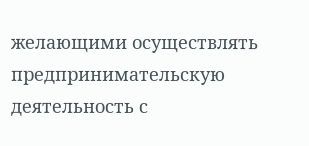желающими осуществлять предпринимательскую деятельность с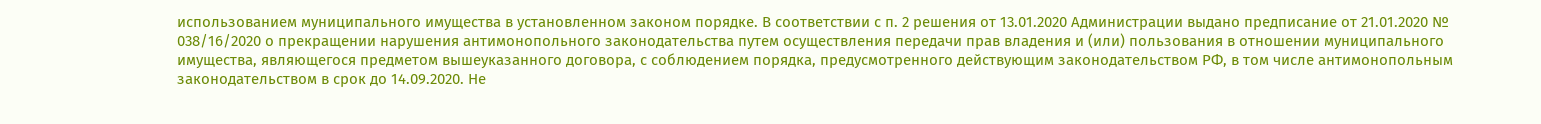использованием муниципального имущества в установленном законом порядке. В соответствии с п. 2 решения от 13.01.2020 Администрации выдано предписание от 21.01.2020 № 038/16/2020 о прекращении нарушения антимонопольного законодательства путем осуществления передачи прав владения и (или) пользования в отношении муниципального имущества, являющегося предметом вышеуказанного договора, с соблюдением порядка, предусмотренного действующим законодательством РФ, в том числе антимонопольным законодательством в срок до 14.09.2020. Не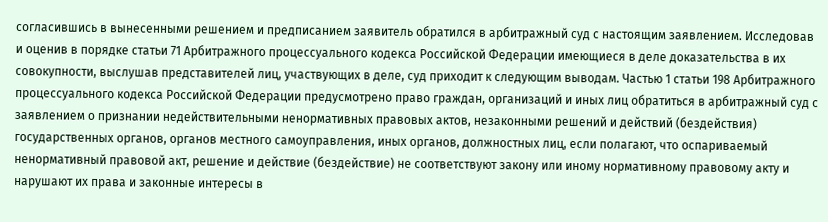согласившись в вынесенными решением и предписанием заявитель обратился в арбитражный суд с настоящим заявлением. Исследовав и оценив в порядке статьи 71 Арбитражного процессуального кодекса Российской Федерации имеющиеся в деле доказательства в их совокупности, выслушав представителей лиц, участвующих в деле, суд приходит к следующим выводам. Частью 1 статьи 198 Арбитражного процессуального кодекса Российской Федерации предусмотрено право граждан, организаций и иных лиц обратиться в арбитражный суд с заявлением о признании недействительными ненормативных правовых актов, незаконными решений и действий (бездействия) государственных органов, органов местного самоуправления, иных органов, должностных лиц, если полагают, что оспариваемый ненормативный правовой акт, решение и действие (бездействие) не соответствуют закону или иному нормативному правовому акту и нарушают их права и законные интересы в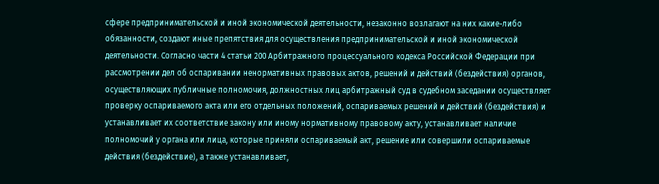сфере предпринимательской и иной экономической деятельности, незаконно возлагают на них какие-либо обязанности, создают иные препятствия для осуществления предпринимательской и иной экономической деятельности. Согласно части 4 статьи 200 Арбитражного процессуального кодекса Российской Федерации при рассмотрении дел об оспаривании ненормативных правовых актов, решений и действий (бездействия) органов, осуществляющих публичные полномочия, должностных лиц арбитражный суд в судебном заседании осуществляет проверку оспариваемого акта или его отдельных положений, оспариваемых решений и действий (бездействия) и устанавливает их соответствие закону или иному нормативному правовому акту, устанавливает наличие полномочий у органа или лица, которые приняли оспариваемый акт, решение или совершили оспариваемые действия (бездействие), а также устанавливает,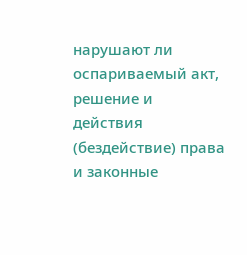нарушают ли оспариваемый акт, решение и действия (бездействие) права и законные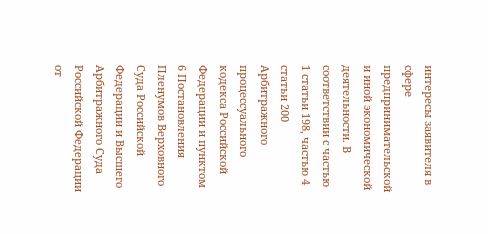интересы заявителя в сфере предпринимательской и иной экономической деятельности. В соответствии с частью 1 статьи 198, частью 4 статьи 200 Арбитражного процессуального кодекса Российской Федерации и пунктом 6 Постановления Пленумов Верховного Суда Российской Федерации и Высшего Арбитражного Суда Российской Федерации от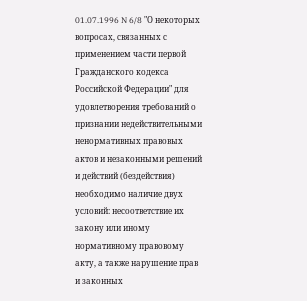01.07.1996 N 6/8 "О некоторых вопросах, связанных с применением части первой Гражданского кодекса Российской Федерации" для удовлетворения требований о признании недействительными ненормативных правовых актов и незаконными решений и действий (бездействия) необходимо наличие двух условий: несоответствие их закону или иному нормативному правовому акту, а также нарушение прав и законных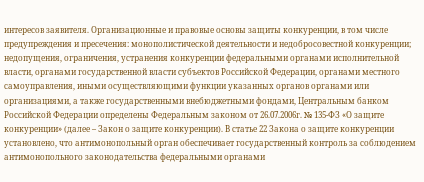интересов заявителя. Организационные и правовые основы защиты конкуренции, в том числе предупреждения и пресечения: монополистической деятельности и недобросовестной конкуренции; недопущения, ограничения, устранения конкуренции федеральными органами исполнительной власти, органами государственной власти субъектов Российской Федерации, органами местного самоуправления, иными осуществляющими функции указанных органов органами или организациями, а также государственными внебюджетными фондами, Центральным банком Российской Федерации определены Федеральным законом от 26.07.2006г. № 135-ФЗ «О защите конкуренции» (далее – Закон о защите конкуренции). В статье 22 Закона о защите конкуренции установлено, что антимонопольный орган обеспечивает государственный контроль за соблюдением антимонопольного законодательства федеральными органами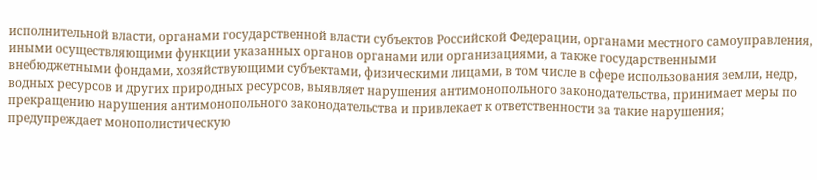исполнительной власти, органами государственной власти субъектов Российской Федерации, органами местного самоуправления, иными осуществляющими функции указанных органов органами или организациями, а также государственными внебюджетными фондами, хозяйствующими субъектами, физическими лицами, в том числе в сфере использования земли, недр, водных ресурсов и других природных ресурсов, выявляет нарушения антимонопольного законодательства, принимает меры по прекращению нарушения антимонопольного законодательства и привлекает к ответственности за такие нарушения; предупреждает монополистическую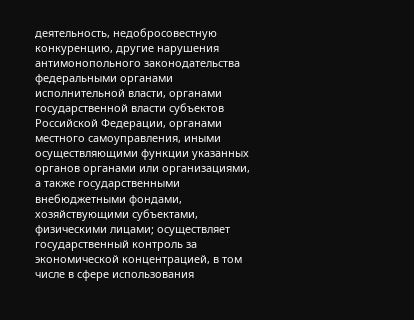деятельность, недобросовестную конкуренцию, другие нарушения антимонопольного законодательства федеральными органами исполнительной власти, органами государственной власти субъектов Российской Федерации, органами местного самоуправления, иными осуществляющими функции указанных органов органами или организациями, а также государственными внебюджетными фондами, хозяйствующими субъектами, физическими лицами; осуществляет государственный контроль за экономической концентрацией, в том числе в сфере использования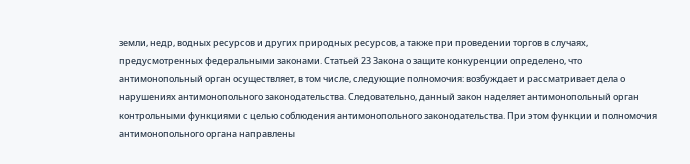земли, недр, водных ресурсов и других природных ресурсов, а также при проведении торгов в случаях, предусмотренных федеральными законами. Статьей 23 Закона о защите конкуренции определено, что антимонопольный орган осуществляет, в том числе, следующие полномочия: возбуждает и рассматривает дела о нарушениях антимонопольного законодательства. Следовательно, данный закон наделяет антимонопольный орган контрольными функциями с целью соблюдения антимонопольного законодательства. При этом функции и полномочия антимонопольного органа направлены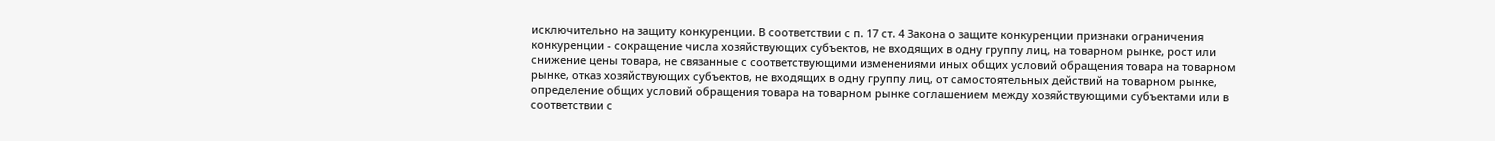исключительно на защиту конкуренции. В соответствии с п. 17 ст. 4 Закона о защите конкуренции признаки ограничения конкуренции - сокращение числа хозяйствующих субъектов, не входящих в одну группу лиц, на товарном рынке, рост или снижение цены товара, не связанные с соответствующими изменениями иных общих условий обращения товара на товарном рынке, отказ хозяйствующих субъектов, не входящих в одну группу лиц, от самостоятельных действий на товарном рынке, определение общих условий обращения товара на товарном рынке соглашением между хозяйствующими субъектами или в соответствии с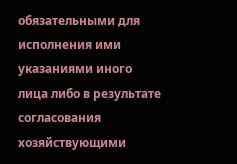обязательными для исполнения ими указаниями иного лица либо в результате согласования хозяйствующими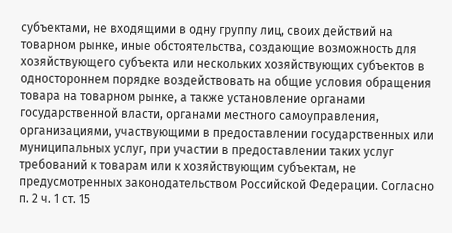субъектами, не входящими в одну группу лиц, своих действий на товарном рынке, иные обстоятельства, создающие возможность для хозяйствующего субъекта или нескольких хозяйствующих субъектов в одностороннем порядке воздействовать на общие условия обращения товара на товарном рынке, а также установление органами государственной власти, органами местного самоуправления, организациями, участвующими в предоставлении государственных или муниципальных услуг, при участии в предоставлении таких услуг требований к товарам или к хозяйствующим субъектам, не предусмотренных законодательством Российской Федерации. Согласно п. 2 ч. 1 ст. 15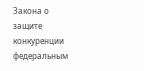Закона о защите конкуренции федеральным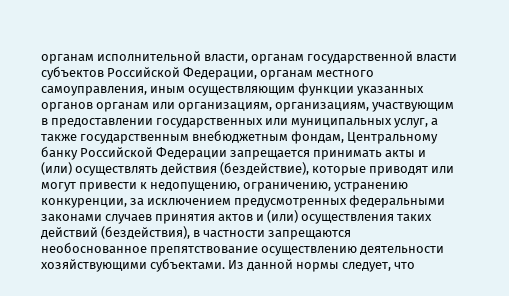органам исполнительной власти, органам государственной власти субъектов Российской Федерации, органам местного самоуправления, иным осуществляющим функции указанных органов органам или организациям, организациям, участвующим в предоставлении государственных или муниципальных услуг, а также государственным внебюджетным фондам, Центральному банку Российской Федерации запрещается принимать акты и (или) осуществлять действия (бездействие), которые приводят или могут привести к недопущению, ограничению, устранению конкуренции, за исключением предусмотренных федеральными законами случаев принятия актов и (или) осуществления таких действий (бездействия), в частности запрещаются необоснованное препятствование осуществлению деятельности хозяйствующими субъектами. Из данной нормы следует, что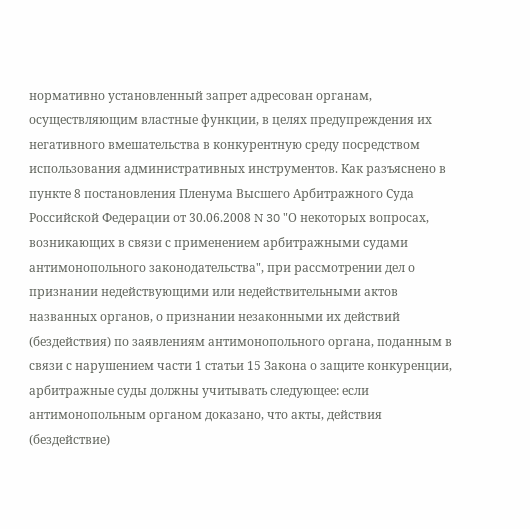нормативно установленный запрет адресован органам, осуществляющим властные функции, в целях предупреждения их негативного вмешательства в конкурентную среду посредством использования административных инструментов. Как разъяснено в пункте 8 постановления Пленума Высшего Арбитражного Суда Российской Федерации от 30.06.2008 N 30 "О некоторых вопросах, возникающих в связи с применением арбитражными судами антимонопольного законодательства", при рассмотрении дел о признании недействующими или недействительными актов названных органов, о признании незаконными их действий (бездействия) по заявлениям антимонопольного органа, поданным в связи с нарушением части 1 статьи 15 Закона о защите конкуренции, арбитражные суды должны учитывать следующее: если антимонопольным органом доказано, что акты, действия (бездействие)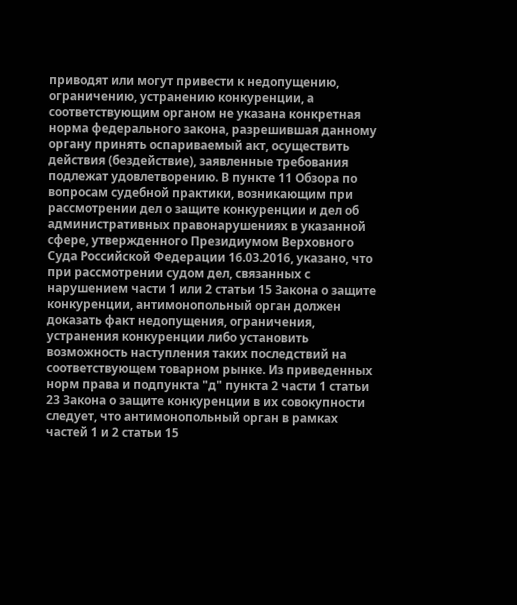приводят или могут привести к недопущению, ограничению, устранению конкуренции, а соответствующим органом не указана конкретная норма федерального закона, разрешившая данному органу принять оспариваемый акт, осуществить действия (бездействие), заявленные требования подлежат удовлетворению. В пункте 11 Обзора по вопросам судебной практики, возникающим при рассмотрении дел о защите конкуренции и дел об административных правонарушениях в указанной сфере, утвержденного Президиумом Верховного Суда Российской Федерации 16.03.2016, указано, что при рассмотрении судом дел, связанных с нарушением части 1 или 2 статьи 15 Закона о защите конкуренции, антимонопольный орган должен доказать факт недопущения, ограничения, устранения конкуренции либо установить возможность наступления таких последствий на соответствующем товарном рынке. Из приведенных норм права и подпункта "д" пункта 2 части 1 статьи 23 Закона о защите конкуренции в их совокупности следует, что антимонопольный орган в рамках частей 1 и 2 статьи 15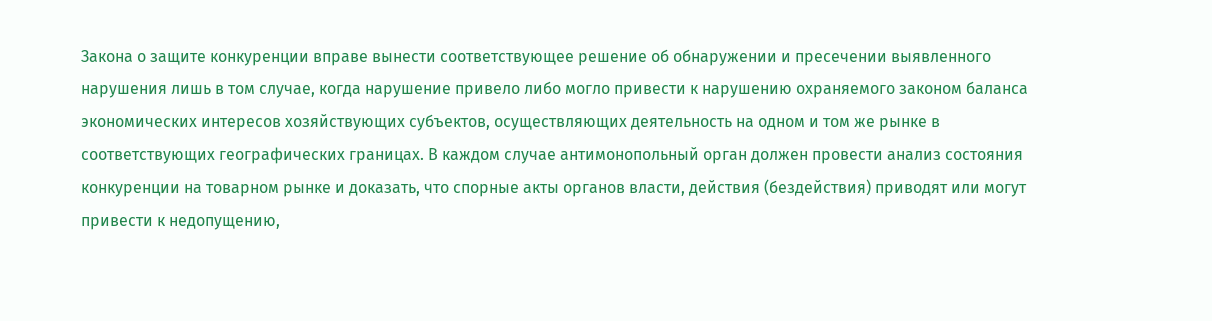Закона о защите конкуренции вправе вынести соответствующее решение об обнаружении и пресечении выявленного нарушения лишь в том случае, когда нарушение привело либо могло привести к нарушению охраняемого законом баланса экономических интересов хозяйствующих субъектов, осуществляющих деятельность на одном и том же рынке в соответствующих географических границах. В каждом случае антимонопольный орган должен провести анализ состояния конкуренции на товарном рынке и доказать, что спорные акты органов власти, действия (бездействия) приводят или могут привести к недопущению,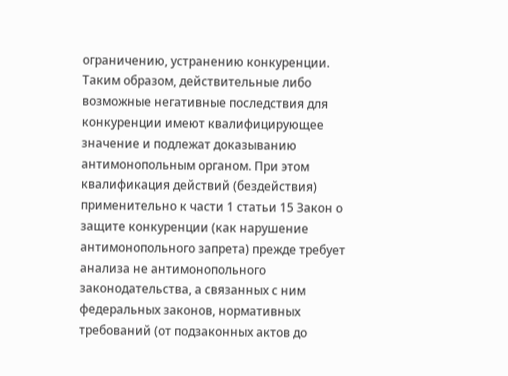ограничению, устранению конкуренции. Таким образом, действительные либо возможные негативные последствия для конкуренции имеют квалифицирующее значение и подлежат доказыванию антимонопольным органом. При этом квалификация действий (бездействия) применительно к части 1 статьи 15 Закон о защите конкуренции (как нарушение антимонопольного запрета) прежде требует анализа не антимонопольного законодательства, а связанных с ним федеральных законов, нормативных требований (от подзаконных актов до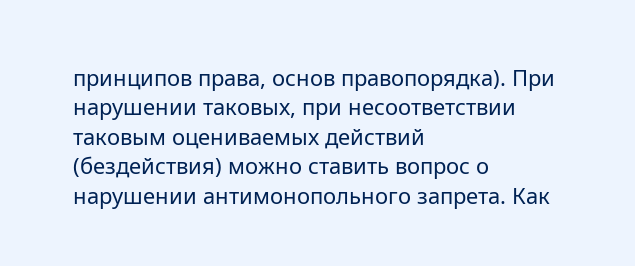принципов права, основ правопорядка). При нарушении таковых, при несоответствии таковым оцениваемых действий (бездействия) можно ставить вопрос о нарушении антимонопольного запрета. Как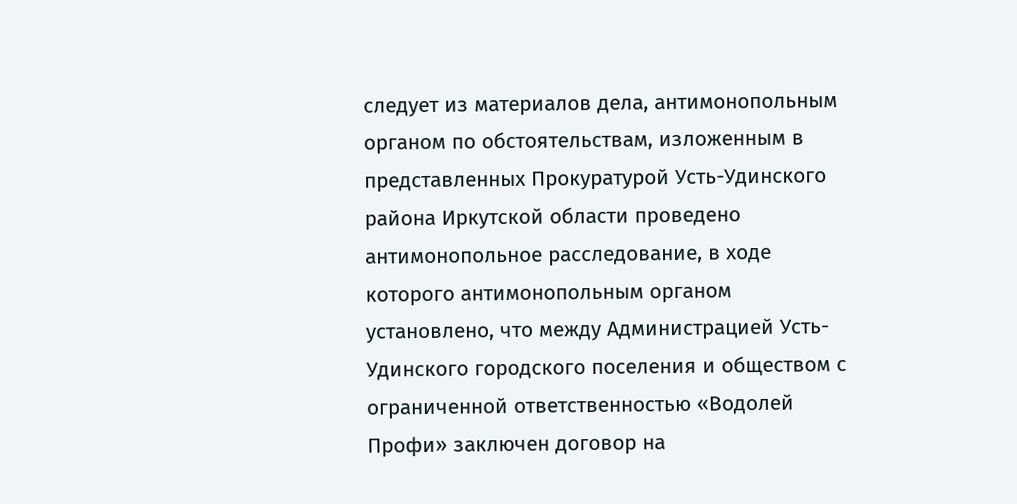следует из материалов дела, антимонопольным органом по обстоятельствам, изложенным в представленных Прокуратурой Усть-Удинского района Иркутской области проведено антимонопольное расследование, в ходе которого антимонопольным органом установлено, что между Администрацией Усть-Удинского городского поселения и обществом с ограниченной ответственностью «Водолей Профи» заключен договор на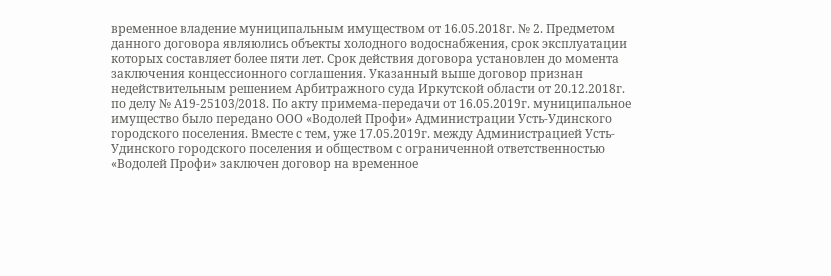временное владение муниципальным имуществом от 16.05.2018г. № 2. Предметом данного договора являюлись объекты холодного водоснабжения, срок эксплуатации которых составляет более пяти лет. Срок действия договора установлен до момента заключения концессионного соглашения. Указанный выше договор признан недействительным решением Арбитражного суда Иркутской области от 20.12.2018г. по делу № А19-25103/2018. По акту примема-передачи от 16.05.2019г. муниципальное имущество было передано ООО «Водолей Профи» Администрации Усть-Удинского городского поселения. Вместе с тем, уже 17.05.2019г. между Администрацией Усть-Удинского городского поселения и обществом с ограниченной ответственностью «Водолей Профи» заключен договор на временное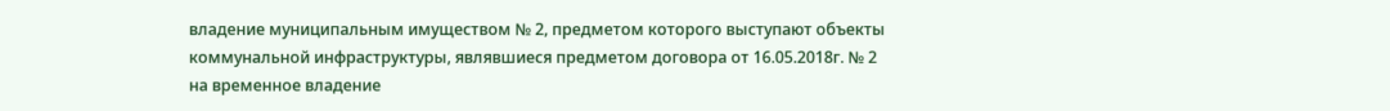владение муниципальным имуществом № 2, предметом которого выступают объекты коммунальной инфраструктуры, являвшиеся предметом договора от 16.05.2018г. № 2 на временное владение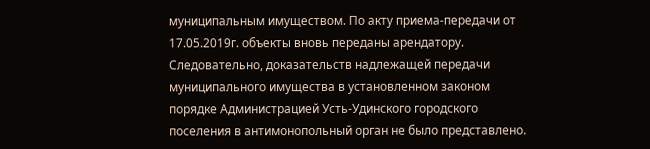муниципальным имуществом. По акту приема-передачи от 17.05.2019г. объекты вновь переданы арендатору. Следовательно, доказательств надлежащей передачи муниципального имущества в установленном законом порядке Администрацией Усть-Удинского городского поселения в антимонопольный орган не было представлено.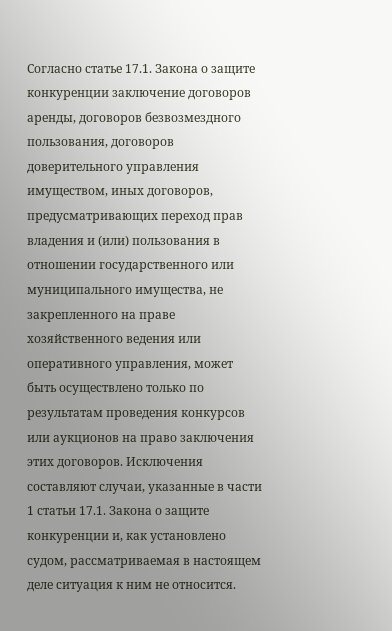Согласно статье 17.1. Закона о защите конкуренции заключение договоров аренды, договоров безвозмездного пользования, договоров доверительного управления имуществом, иных договоров, предусматривающих переход прав владения и (или) пользования в отношении государственного или муниципального имущества, не закрепленного на праве хозяйственного ведения или оперативного управления, может быть осуществлено только по результатам проведения конкурсов или аукционов на право заключения этих договоров. Исключения составляют случаи, указанные в части 1 статьи 17.1. Закона о защите конкуренции и, как установлено судом, рассматриваемая в настоящем деле ситуация к ним не относится.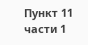Пункт 11 части 1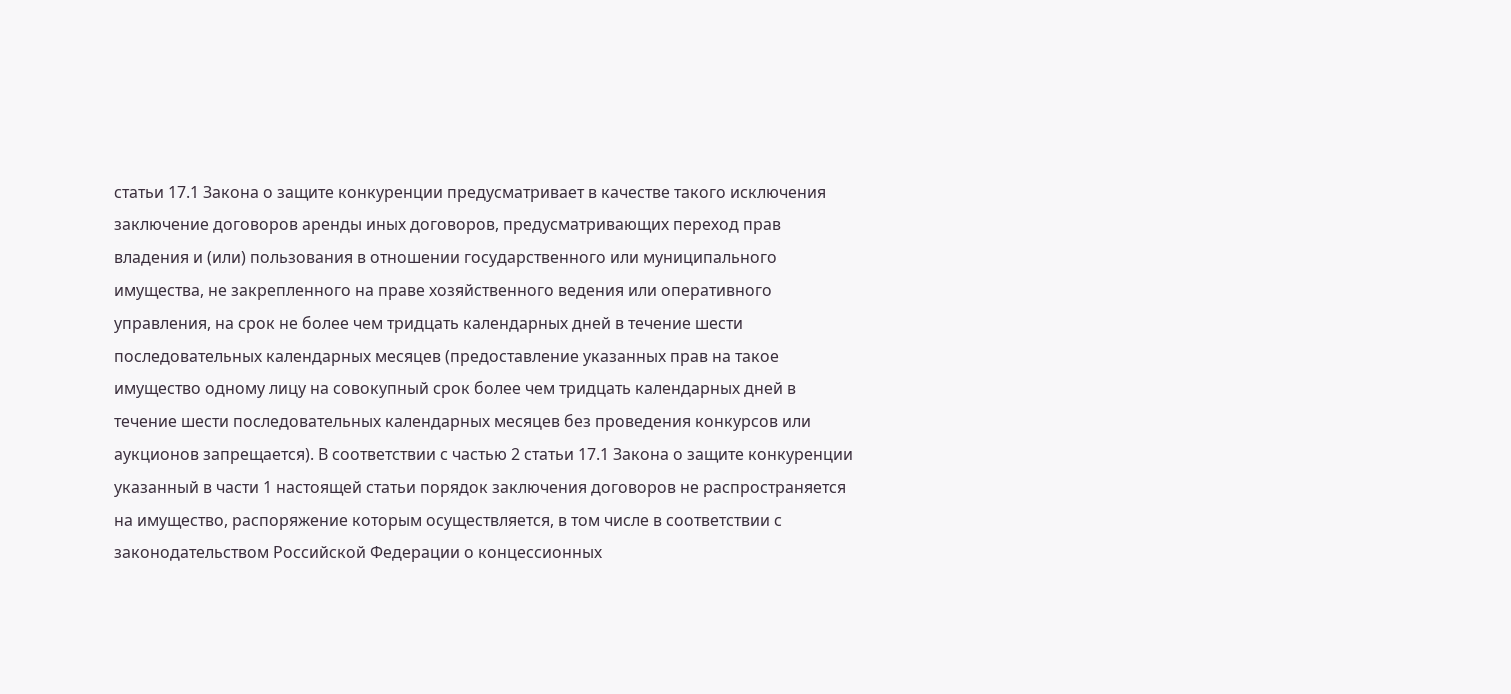статьи 17.1 Закона о защите конкуренции предусматривает в качестве такого исключения заключение договоров аренды иных договоров, предусматривающих переход прав владения и (или) пользования в отношении государственного или муниципального имущества, не закрепленного на праве хозяйственного ведения или оперативного управления, на срок не более чем тридцать календарных дней в течение шести последовательных календарных месяцев (предоставление указанных прав на такое имущество одному лицу на совокупный срок более чем тридцать календарных дней в течение шести последовательных календарных месяцев без проведения конкурсов или аукционов запрещается). В соответствии с частью 2 статьи 17.1 Закона о защите конкуренции указанный в части 1 настоящей статьи порядок заключения договоров не распространяется на имущество, распоряжение которым осуществляется, в том числе в соответствии с законодательством Российской Федерации о концессионных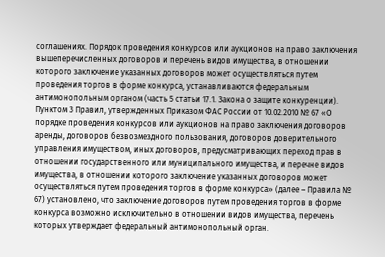соглашениях. Порядок проведения конкурсов или аукционов на право заключения вышеперечисленных договоров и перечень видов имущества, в отношении которого заключение указанных договоров может осуществляться путем проведения торгов в форме конкурса, устанавливаются федеральным антимонопольным органом (часть 5 статьи 17.1. Закона о защите конкуренции). Пунктом 3 Правил, утвержденных Приказом ФАС России от 10.02.2010 № 67 «О порядке проведения конкурсов или аукционов на право заключения договоров аренды, договоров безвозмездного пользования, договоров доверительного управления имуществом, иных договоров, предусматривающих переход прав в отношении государственного или муниципального имущества, и перечне видов имущества, в отношении которого заключение указанных договоров может осуществляться путем проведения торгов в форме конкурса» (далее – Правила № 67) установлено, что заключение договоров путем проведения торгов в форме конкурса возможно исключительно в отношении видов имущества, перечень которых утверждает федеральный антимонопольный орган.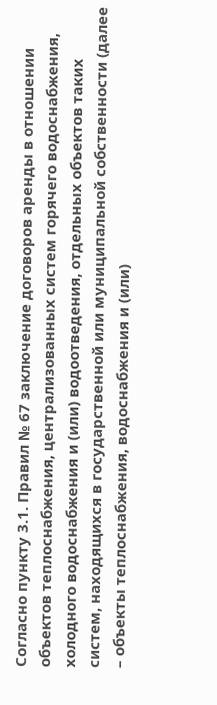Согласно пункту 3.1. Правил № 67 заключение договоров аренды в отношении объектов теплоснабжения, централизованных систем горячего водоснабжения, холодного водоснабжения и (или) водоотведения, отдельных объектов таких систем, находящихся в государственной или муниципальной собственности (далее – объекты теплоснабжения, водоснабжения и (или)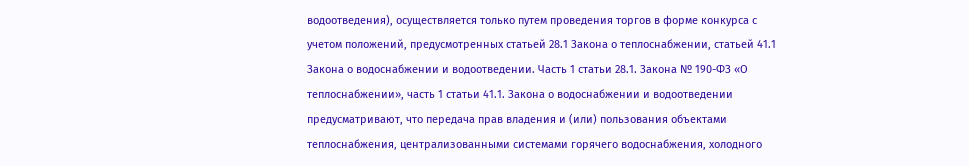водоотведения), осуществляется только путем проведения торгов в форме конкурса с учетом положений, предусмотренных статьей 28.1 Закона о теплоснабжении, статьей 41.1 Закона о водоснабжении и водоотведении. Часть 1 статьи 28.1. Закона № 190-ФЗ «О теплоснабжении», часть 1 статьи 41.1. Закона о водоснабжении и водоотведении предусматривают, что передача прав владения и (или) пользования объектами теплоснабжения, централизованными системами горячего водоснабжения, холодного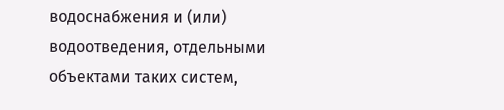водоснабжения и (или) водоотведения, отдельными объектами таких систем,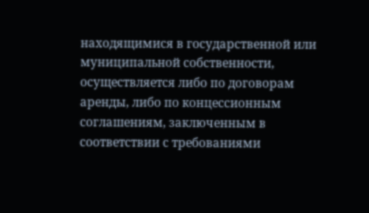находящимися в государственной или муниципальной собственности, осуществляется либо по договорам аренды, либо по концессионным соглашениям, заключенным в соответствии с требованиями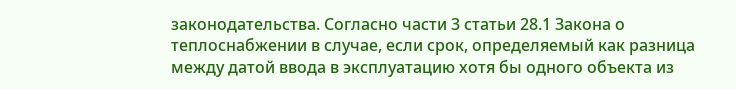законодательства. Согласно части 3 статьи 28.1 Закона о теплоснабжении в случае, если срок, определяемый как разница между датой ввода в эксплуатацию хотя бы одного объекта из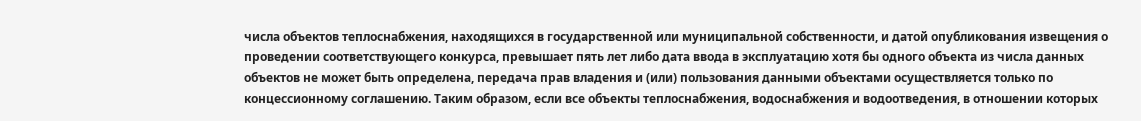числа объектов теплоснабжения, находящихся в государственной или муниципальной собственности, и датой опубликования извещения о проведении соответствующего конкурса, превышает пять лет либо дата ввода в эксплуатацию хотя бы одного объекта из числа данных объектов не может быть определена, передача прав владения и (или) пользования данными объектами осуществляется только по концессионному соглашению. Таким образом, если все объекты теплоснабжения, водоснабжения и водоотведения, в отношении которых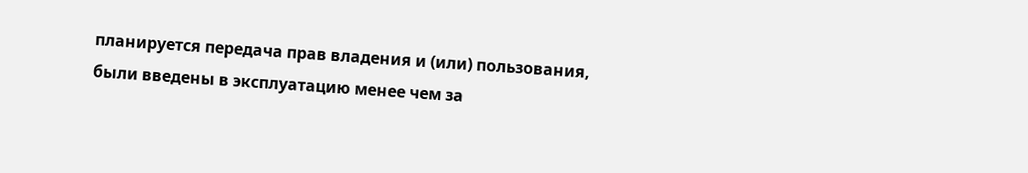планируется передача прав владения и (или) пользования, были введены в эксплуатацию менее чем за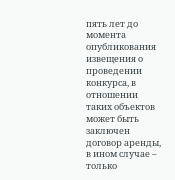пять лет до момента опубликования извещения о проведении конкурса, в отношении таких объектов может быть заключен договор аренды, в ином случае – только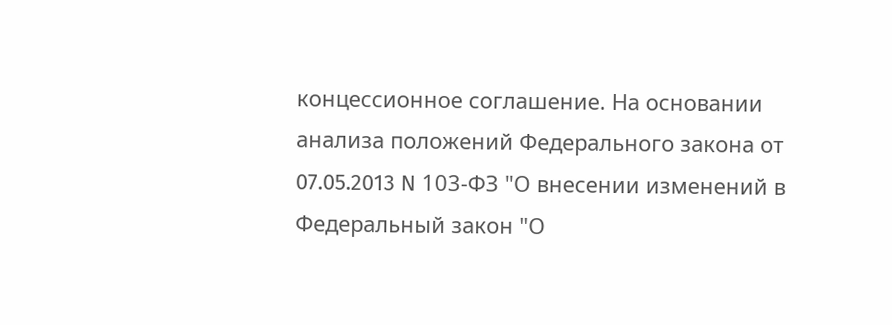концессионное соглашение. На основании анализа положений Федерального закона от 07.05.2013 N 103-ФЗ "О внесении изменений в Федеральный закон "О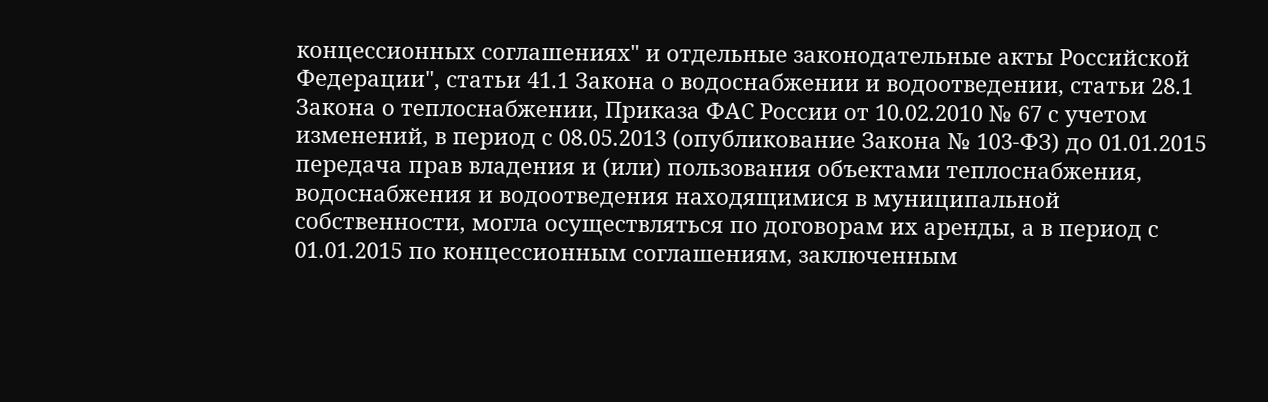концессионных соглашениях" и отдельные законодательные акты Российской Федерации", статьи 41.1 Закона о водоснабжении и водоотведении, статьи 28.1 Закона о теплоснабжении, Приказа ФАС России от 10.02.2010 № 67 с учетом изменений, в период с 08.05.2013 (опубликование Закона № 103-ФЗ) до 01.01.2015 передача прав владения и (или) пользования объектами теплоснабжения, водоснабжения и водоотведения находящимися в муниципальной собственности, могла осуществляться по договорам их аренды, а в период с 01.01.2015 по концессионным соглашениям, заключенным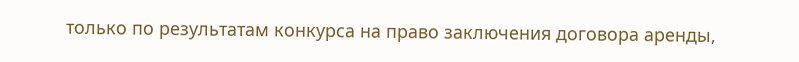только по результатам конкурса на право заключения договора аренды,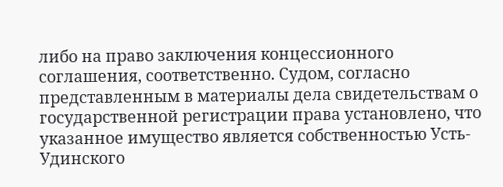либо на право заключения концессионного соглашения, соответственно. Судом, согласно представленным в материалы дела свидетельствам о государственной регистрации права установлено, что указанное имущество является собственностью Усть-Удинского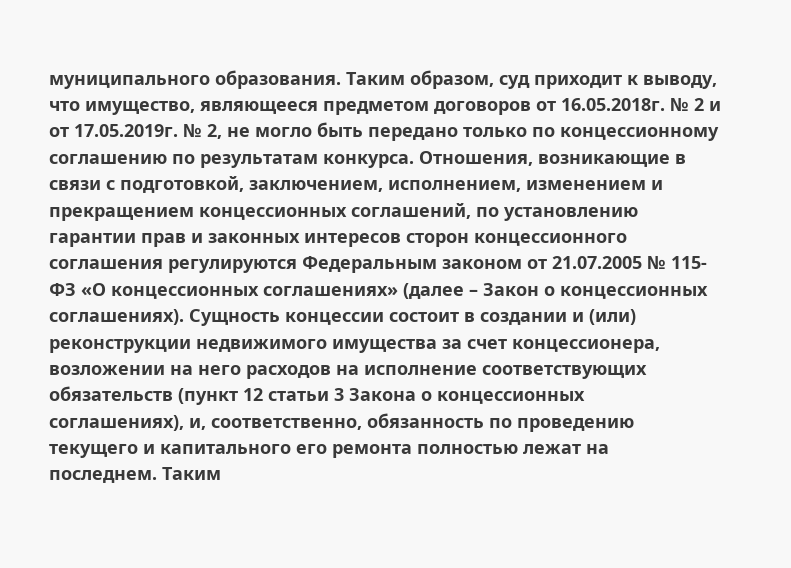муниципального образования. Таким образом, суд приходит к выводу, что имущество, являющееся предметом договоров от 16.05.2018г. № 2 и от 17.05.2019г. № 2, не могло быть передано только по концессионному соглашению по результатам конкурса. Отношения, возникающие в связи с подготовкой, заключением, исполнением, изменением и прекращением концессионных соглашений, по установлению гарантии прав и законных интересов сторон концессионного соглашения регулируются Федеральным законом от 21.07.2005 № 115-ФЗ «О концессионных соглашениях» (далее – Закон о концессионных соглашениях). Сущность концессии состоит в создании и (или) реконструкции недвижимого имущества за счет концессионера, возложении на него расходов на исполнение соответствующих обязательств (пункт 12 статьи 3 Закона о концессионных соглашениях), и, соответственно, обязанность по проведению текущего и капитального его ремонта полностью лежат на последнем. Таким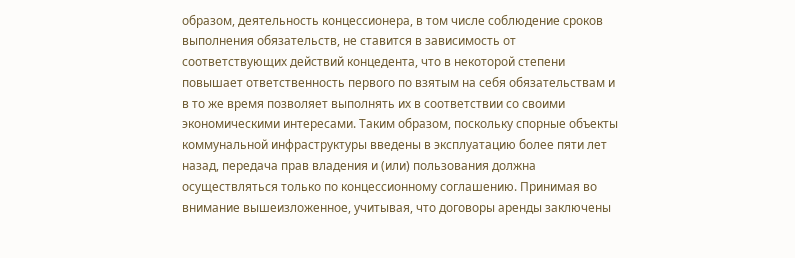образом, деятельность концессионера, в том числе соблюдение сроков выполнения обязательств, не ставится в зависимость от соответствующих действий концедента, что в некоторой степени повышает ответственность первого по взятым на себя обязательствам и в то же время позволяет выполнять их в соответствии со своими экономическими интересами. Таким образом, поскольку спорные объекты коммунальной инфраструктуры введены в эксплуатацию более пяти лет назад, передача прав владения и (или) пользования должна осуществляться только по концессионному соглашению. Принимая во внимание вышеизложенное, учитывая, что договоры аренды заключены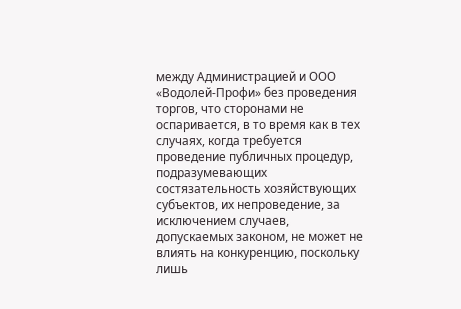между Администрацией и ООО «Водолей-Профи» без проведения торгов, что сторонами не оспаривается, в то время как в тех случаях, когда требуется проведение публичных процедур, подразумевающих состязательность хозяйствующих субъектов, их непроведение, за исключением случаев, допускаемых законом, не может не влиять на конкуренцию, поскольку лишь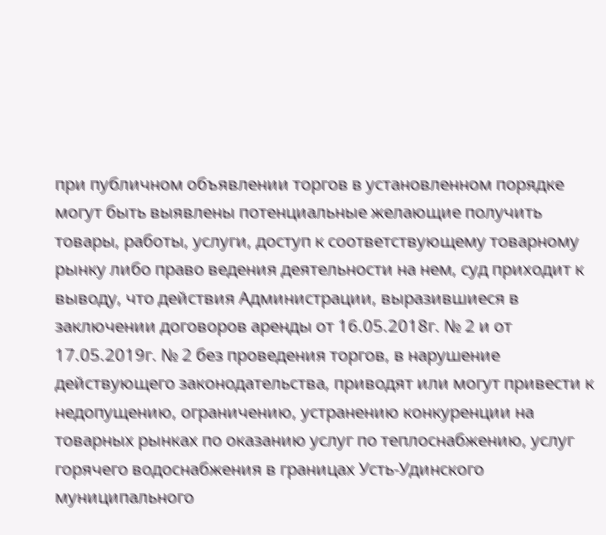при публичном объявлении торгов в установленном порядке могут быть выявлены потенциальные желающие получить товары, работы, услуги, доступ к соответствующему товарному рынку либо право ведения деятельности на нем, суд приходит к выводу, что действия Администрации, выразившиеся в заключении договоров аренды от 16.05.2018г. № 2 и от 17.05.2019г. № 2 без проведения торгов, в нарушение действующего законодательства, приводят или могут привести к недопущению, ограничению, устранению конкуренции на товарных рынках по оказанию услуг по теплоснабжению, услуг горячего водоснабжения в границах Усть-Удинского муниципального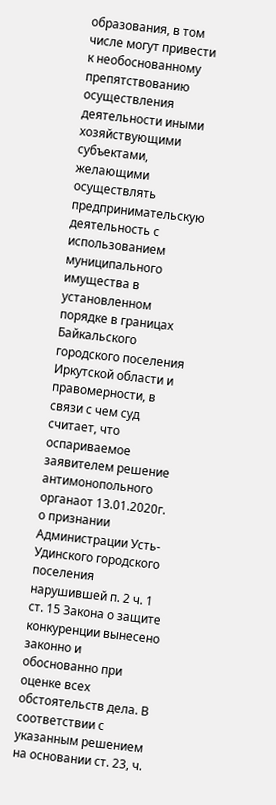образования, в том числе могут привести к необоснованному препятствованию осуществления деятельности иными хозяйствующими субъектами, желающими осуществлять предпринимательскую деятельность с использованием муниципального имущества в установленном порядке в границах Байкальского городского поселения Иркутской области и правомерности, в связи с чем суд считает, что оспариваемое заявителем решение антимонопольного органаот 13.01.2020г. о признании Администрации Усть-Удинского городского поселения нарушившей п. 2 ч. 1 ст. 15 Закона о защите конкуренции вынесено законно и обоснованно при оценке всех обстоятельств дела. В соответствии с указанным решением на основании ст. 23, ч.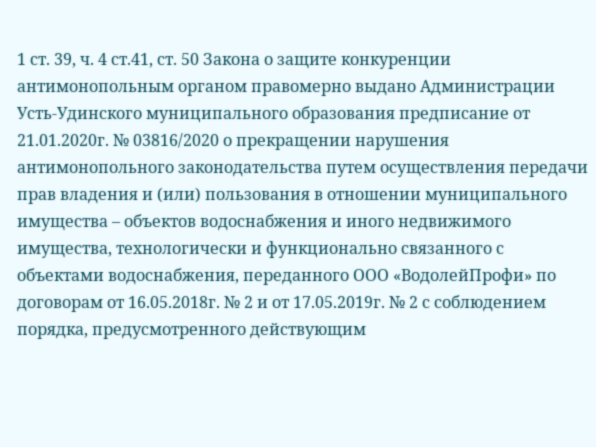1 ст. 39, ч. 4 ст.41, ст. 50 Закона о защите конкуренции антимонопольным органом правомерно выдано Администрации Усть-Удинского муниципального образования предписание от 21.01.2020г. № 03816/2020 о прекращении нарушения антимонопольного законодательства путем осуществления передачи прав владения и (или) пользования в отношении муниципального имущества – объектов водоснабжения и иного недвижимого имущества, технологически и функционально связанного с объектами водоснабжения, переданного ООО «ВодолейПрофи» по договорам от 16.05.2018г. № 2 и от 17.05.2019г. № 2 с соблюдением порядка, предусмотренного действующим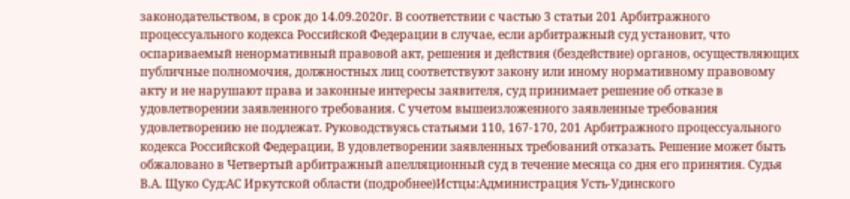законодательством, в срок до 14.09.2020г. В соответствии с частью 3 статьи 201 Арбитражного процессуального кодекса Российской Федерации в случае, если арбитражный суд установит, что оспариваемый ненормативный правовой акт, решения и действия (бездействие) органов, осуществляющих публичные полномочия, должностных лиц соответствуют закону или иному нормативному правовому акту и не нарушают права и законные интересы заявителя, суд принимает решение об отказе в удовлетворении заявленного требования. С учетом вышеизложенного заявленные требования удовлетворению не подлежат. Руководствуясь статьями 110, 167-170, 201 Арбитражного процессуального кодекса Российской Федерации, В удовлетворении заявленных требований отказать. Решение может быть обжаловано в Четвертый арбитражный апелляционный суд в течение месяца со дня его принятия. Судья В.А. Щуко Суд:АС Иркутской области (подробнее)Истцы:Администрация Усть-Удинского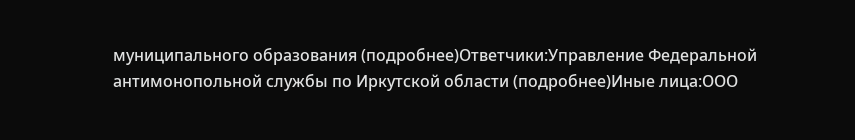муниципального образования (подробнее)Ответчики:Управление Федеральной антимонопольной службы по Иркутской области (подробнее)Иные лица:ООО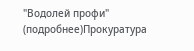"Водолей профи" (подробнее)Прокуратура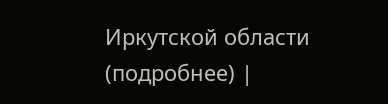Иркутской области (подробнее) |